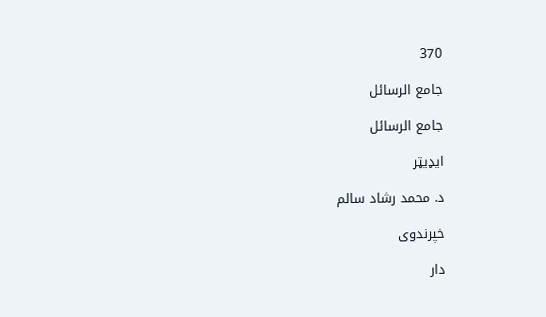370

جامع الرسائل

جامع الرسائل

ایډیټر

د. محمد رشاد سالم

خپرندوی

دار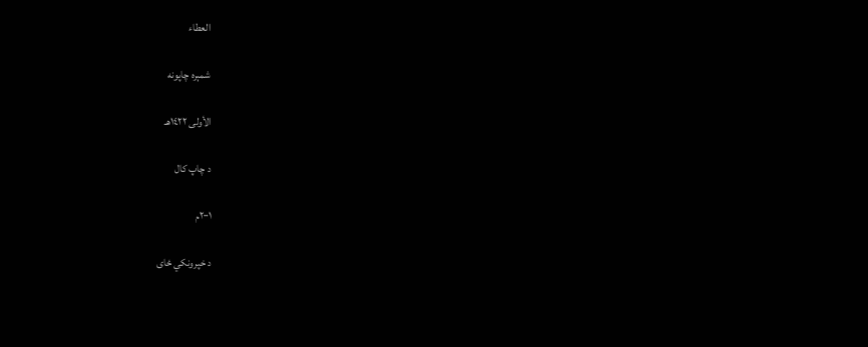العطاء

شمېره چاپونه

الأولى ١٤٢٢هـ

د چاپ کال

٢٠٠١م

د خپرونکي ځای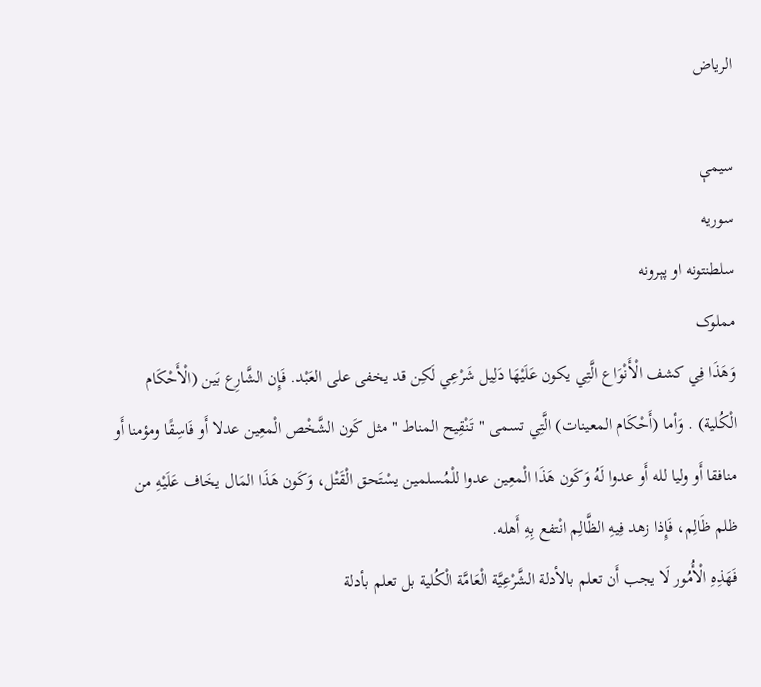الرياض

سیمې
سوریه
سلطنتونه او پېرونه
مملوک
وَهَذَا فِي كشف الْأَنْوَاع الَّتِي يكون عَلَيْهَا دَلِيل شَرْعِي لَكِن قد يخفى على العَبْد. فَإِن الشَّارِع بَين (الْأَحْكَام الْكُلية) . وَأما (أَحْكَام المعينات) الَّتِي تسمى " تَنْقِيح المناط " مثل كَون الشَّخْص الْمعِين عدلا أَو فَاسِقًا ومؤمنا أَو منافقا أَو وليا لله أَو عدوا لَهُ وَكَون هَذَا الْمعِين عدوا للْمُسلمين يسْتَحق الْقَتْل، وَكَون هَذَا المَال يخَاف عَلَيْهِ من ظلم ظَالِم، فَإِذا زهد فِيهِ الظَّالِم انْتفع بِهِ أَهله.
فَهَذِهِ الْأُمُور لَا يجب أَن تعلم بالأدلة الشَّرْعِيَّة الْعَامَّة الْكُلية بل تعلم بأدلة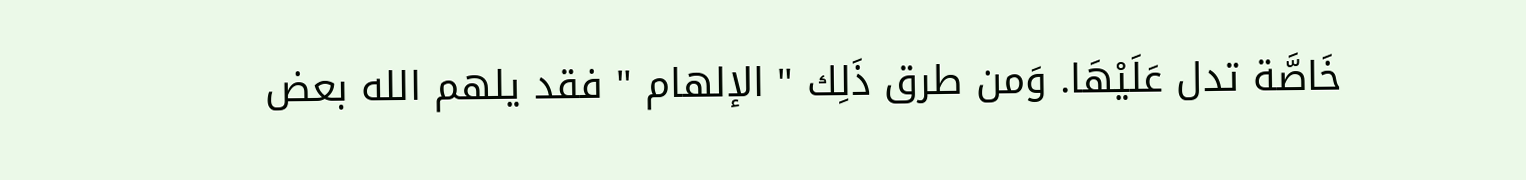خَاصَّة تدل عَلَيْهَا. وَمن طرق ذَلِك " الإلهام " فقد يلهم الله بعض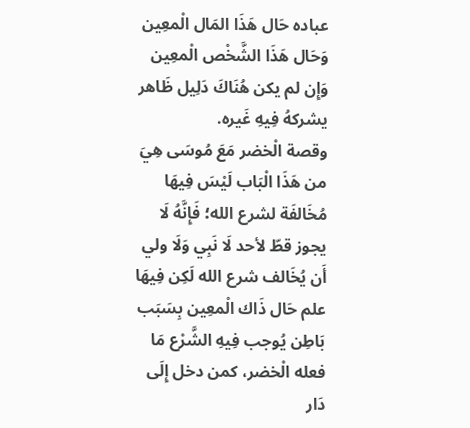عباده حَال هَذَا المَال الْمعِين وَحَال هَذَا الشَّخْص الْمعِين وَإِن لم يكن هُنَاكَ دَلِيل ظَاهر يشركهُ فِيهِ غَيره.
وقصة الْخضر مَعَ مُوسَى هِيَ من هَذَا الْبَاب لَيْسَ فِيهَا مُخَالفَة لشرع الله؛ فَإِنَّهُ لَا يجوز قطّ لأحد لَا نَبِي وَلَا ولي أَن يُخَالف شرع الله لَكِن فِيهَا علم حَال ذَاك الْمعِين بِسَبَب بَاطِن يُوجب فِيهِ الشَّرْع مَا فعله الْخضر، كمن دخل إِلَى دَار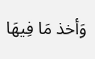وَأخذ مَا فِيهَا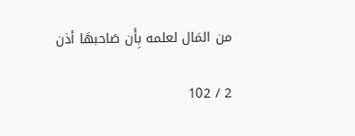من المَال لعلمه بِأَن صَاحبهَا أذن

2 / 102